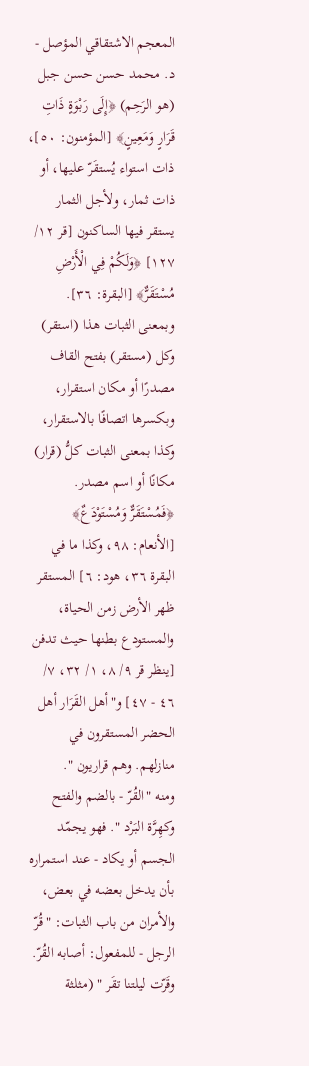المعجم الاشتقاقي المؤصل - د. محمد حسن حسن جبل
(هو الرَحِم) ﴿إِلَى رَبْوَةٍ ذَاتِ قَرَارٍ وَمَعِينٍ﴾ [المؤمنون: ٥٠]، ذات استواء يُستقَرّ عليها، أو ذات ثمار، ولأجل الثمار يستقر فيها الساكنون [قر ١٢/ ١٢٧] ﴿وَلَكُمْ فِي الْأَرْضِ مُسْتَقَرٌّ﴾ [البقرة: ٣٦]. وبمعنى الثبات هذا (استقر) وكل (مستقر) بفتح القاف مصدرًا أو مكان استقرار، وبكسرها اتصافًا بالاستقرار، وكذا بمعنى الثبات كلُّ (قرار) مكانًا أو اسم مصدر. ﴿فَمُسْتَقَرٌّ وَمُسْتَوْدَعٌ﴾ [الأنعام: ٩٨، وكذا ما في البقرة ٣٦، هود: ٦] المستقر ظهر الأرض زمن الحياة، والمستودع بطنها حيث تدفن [ينظر قر ٩/ ٨، ١/ ٣٢، ٧/ ٤٦ - ٤٧] و"أهل القَرَار أهل الحضر المستقرون في منازلهم. وهم قراريون ".
ومنه "القُرّ - بالضم والفتح وكهِرَّة البَرْد ". فهو يجمّد الجسم أو يكاد - عند استمراره بأن يدخل بعضه في بعض، والأمران من باب الثبات: "قُرّ الرجل - للمفعول: أصابه القُرّ. وقَرّت ليلتنا تقَر " (مثلثة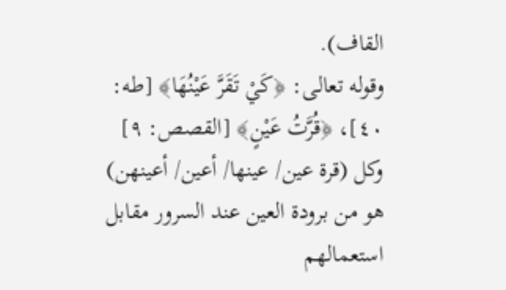القاف).
وقوله تعالى: ﴿كَيْ تَقَرَّ عَيْنُهَا﴾ [طه: ٤٠]، ﴿قُرَّتُ عَيْنٍ﴾ [القصص: ٩] وكل (قرة عين/ عينها/ أعين/ أعينهن) هو من برودة العين عند السرور مقابل استعمالهم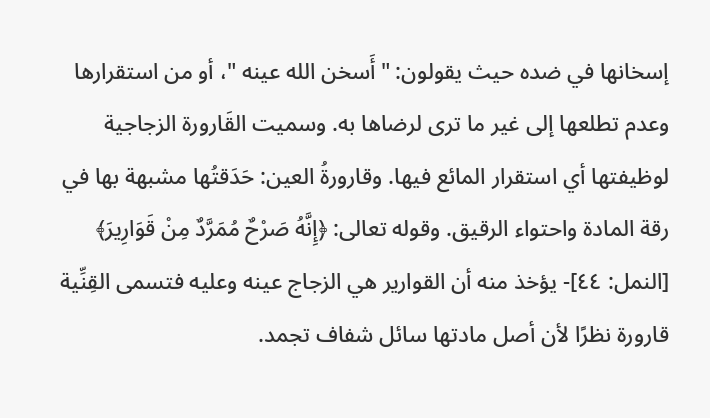إسخانها في ضده حيث يقولون: "أَسخن الله عينه "، أو من استقرارها وعدم تطلعها إلى غير ما ترى لرضاها به. وسميت القَارورة الزجاجية لوظيفتها أي استقرار المائع فيها. وقارورةُ العين: حَدَقتُها مشبهة بها في رقة المادة واحتواء الرقيق. وقوله تعالى: ﴿إِنَّهُ صَرْحٌ مُمَرَّدٌ مِنْ قَوَارِيرَ﴾ [النمل: ٤٤]- يؤخذ منه أن القوارير هي الزجاج عينه وعليه فتسمى القِنِّية قارورة نظرًا لأن أصل مادتها سائل شفاف تجمد.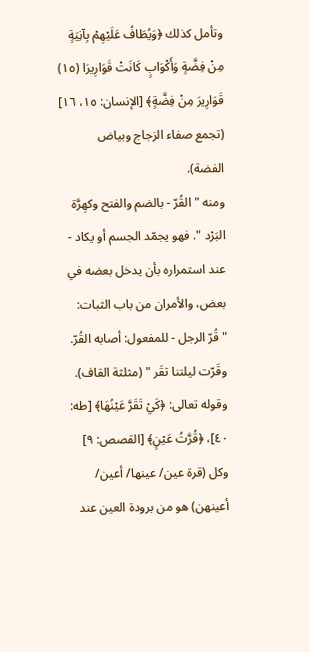وتأمل كذلك ﴿وَيُطَافُ عَلَيْهِمْ بِآنِيَةٍ مِنْ فِضَّةٍ وَأَكْوَابٍ كَانَتْ قَوَارِيرَا (١٥) قَوَارِيرَ مِنْ فِضَّةٍ﴾ [الإنسان: ١٥، ١٦] (تجمع صفاء الزجاج وبياض الفضة).
ومنه "القُرّ - بالضم والفتح وكهِرَّة البَرْد ". فهو يجمّد الجسم أو يكاد - عند استمراره بأن يدخل بعضه في بعض، والأمران من باب الثبات: "قُرّ الرجل - للمفعول: أصابه القُرّ. وقَرّت ليلتنا تقَر " (مثلثة القاف).
وقوله تعالى: ﴿كَيْ تَقَرَّ عَيْنُهَا﴾ [طه: ٤٠]، ﴿قُرَّتُ عَيْنٍ﴾ [القصص: ٩] وكل (قرة عين/ عينها/ أعين/ أعينهن) هو من برودة العين عند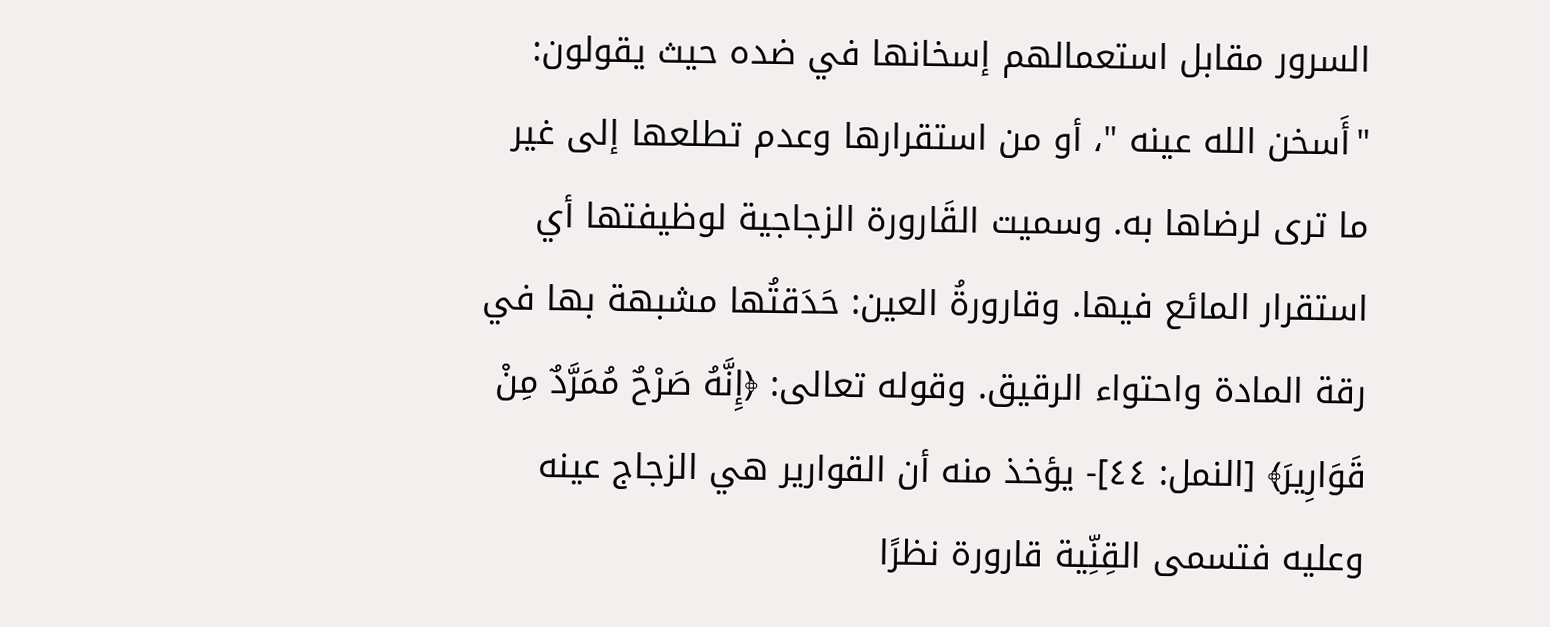السرور مقابل استعمالهم إسخانها في ضده حيث يقولون: "أَسخن الله عينه "، أو من استقرارها وعدم تطلعها إلى غير ما ترى لرضاها به. وسميت القَارورة الزجاجية لوظيفتها أي استقرار المائع فيها. وقارورةُ العين: حَدَقتُها مشبهة بها في رقة المادة واحتواء الرقيق. وقوله تعالى: ﴿إِنَّهُ صَرْحٌ مُمَرَّدٌ مِنْ قَوَارِيرَ﴾ [النمل: ٤٤]- يؤخذ منه أن القوارير هي الزجاج عينه وعليه فتسمى القِنِّية قارورة نظرًا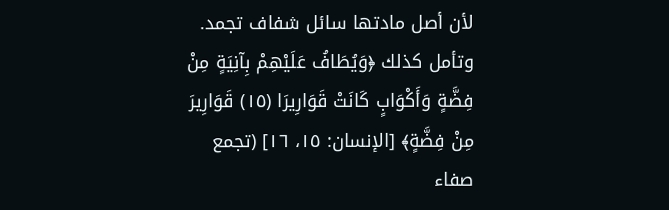لأن أصل مادتها سائل شفاف تجمد. وتأمل كذلك ﴿وَيُطَافُ عَلَيْهِمْ بِآنِيَةٍ مِنْ فِضَّةٍ وَأَكْوَابٍ كَانَتْ قَوَارِيرَا (١٥) قَوَارِيرَ مِنْ فِضَّةٍ﴾ [الإنسان: ١٥، ١٦] (تجمع صفاء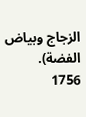الزجاج وبياض الفضة).
1756